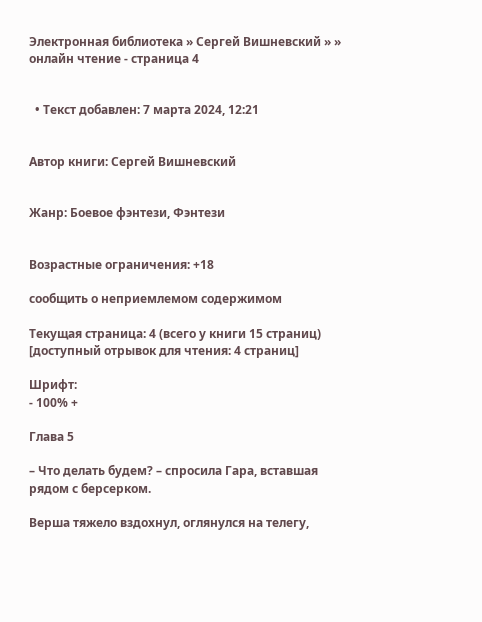Электронная библиотека » Сергей Вишневский » » онлайн чтение - страница 4


  • Текст добавлен: 7 марта 2024, 12:21


Автор книги: Сергей Вишневский


Жанр: Боевое фэнтези, Фэнтези


Возрастные ограничения: +18

сообщить о неприемлемом содержимом

Текущая страница: 4 (всего у книги 15 страниц) [доступный отрывок для чтения: 4 страниц]

Шрифт:
- 100% +

Глава 5

– Что делать будем? – спросила Гара, вставшая рядом с берсерком.

Верша тяжело вздохнул, оглянулся на телегу,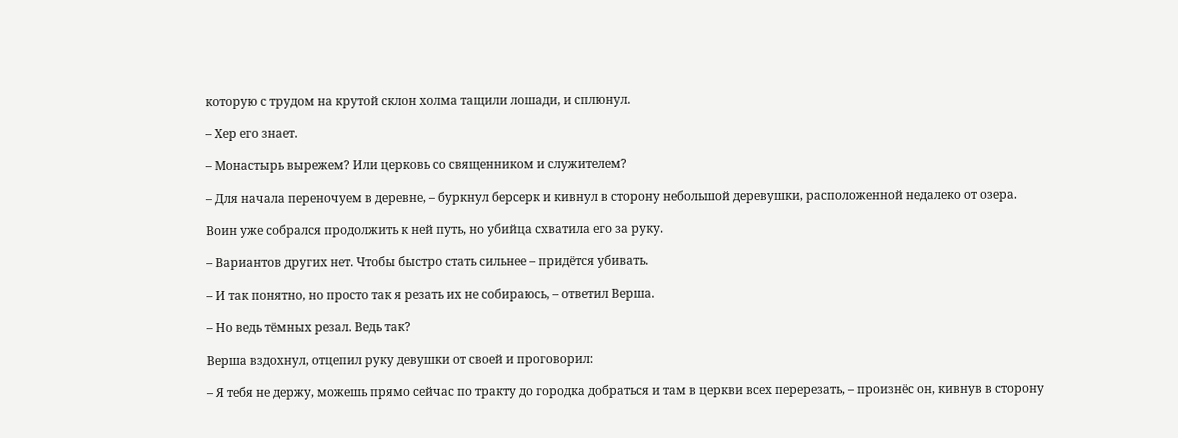которую с трудом на крутой склон холма тащили лошади, и сплюнул.

– Хер его знает.

– Монастырь вырежем? Или церковь со священником и служителем?

– Для начала переночуем в деревне, – буркнул берсерк и кивнул в сторону небольшой деревушки, расположенной недалеко от озера.

Воин уже собрался продолжить к ней путь, но убийца схватила его за руку.

– Вариантов других нет. Чтобы быстро стать сильнее – придётся убивать.

– И так понятно, но просто так я резать их не собираюсь, – ответил Верша.

– Но ведь тёмных резал. Ведь так?

Верша вздохнул, отцепил руку девушки от своей и проговорил:

– Я тебя не держу, можешь прямо сейчас по тракту до городка добраться и там в церкви всех перерезать, – произнёс он, кивнув в сторону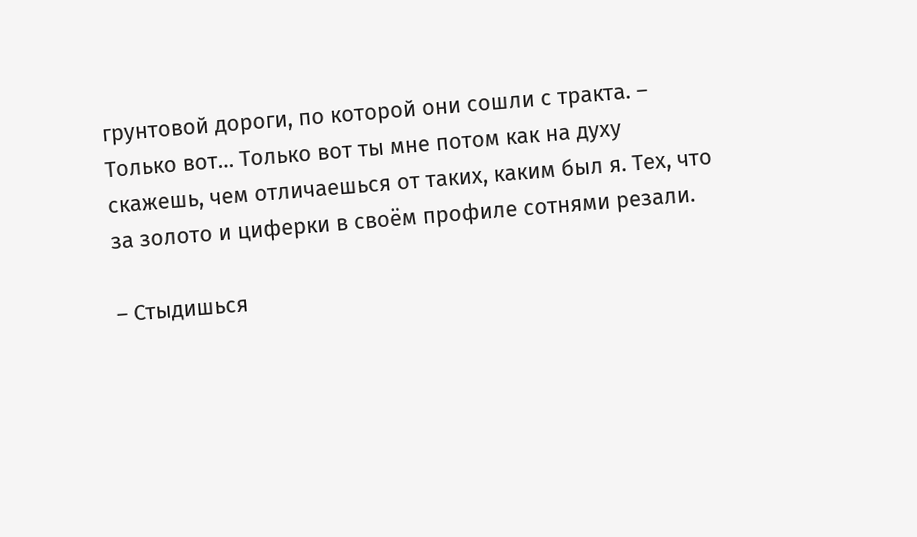грунтовой дороги, по которой они сошли с тракта. – Только вот… Только вот ты мне потом как на духу скажешь, чем отличаешься от таких, каким был я. Тех, что за золото и циферки в своём профиле сотнями резали.

– Стыдишься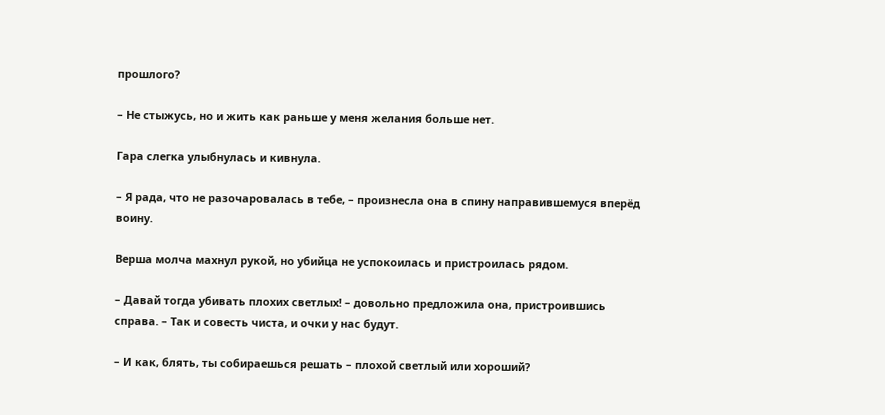прошлого?

– Не стыжусь, но и жить как раньше у меня желания больше нет.

Гара слегка улыбнулась и кивнула.

– Я рада, что не разочаровалась в тебе, – произнесла она в спину направившемуся вперёд воину.

Верша молча махнул рукой, но убийца не успокоилась и пристроилась рядом.

– Давай тогда убивать плохих светлых! – довольно предложила она, пристроившись справа. – Так и совесть чиста, и очки у нас будут.

– И как, блять, ты собираешься решать – плохой светлый или хороший?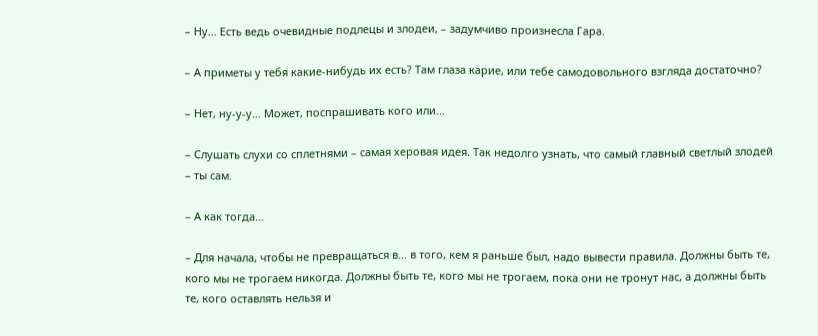– Ну… Есть ведь очевидные подлецы и злодеи, – задумчиво произнесла Гара.

– А приметы у тебя какие-нибудь их есть? Там глаза карие, или тебе самодовольного взгляда достаточно?

– Нет, ну-у-у… Может, поспрашивать кого или…

– Слушать слухи со сплетнями – самая херовая идея. Так недолго узнать, что самый главный светлый злодей – ты сам.

– А как тогда…

– Для начала, чтобы не превращаться в… в того, кем я раньше был, надо вывести правила. Должны быть те, кого мы не трогаем никогда. Должны быть те, кого мы не трогаем, пока они не тронут нас, а должны быть те, кого оставлять нельзя и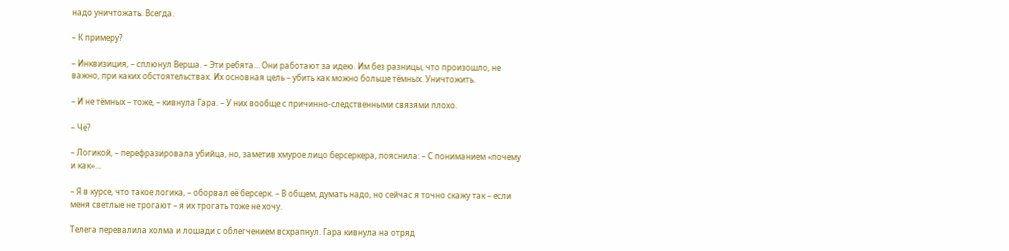надо уничтожать. Всегда.

– К примеру?

– Инквизиция, – сплюнул Верша. – Эти ребята… Они работают за идею. Им без разницы, что произошло, не важно, при каких обстоятельствах. Их основная цель – убить как можно больше тёмных. Уничтожить.

– И не тёмных – тоже, – кивнула Гара. – У них вообще с причинно-следственными связями плохо.

– Чё?

– Логикой, – перефразировала убийца, но, заметив хмурое лицо берсеркера, пояснила: – С пониманием «почему и как»…

– Я в курсе, что такое логика, – оборвал её берсерк. – В общем, думать надо, но сейчас я точно скажу так – если меня светлые не трогают – я их трогать тоже не хочу.

Телега перевалила холма и лошади с облегчением всхрапнул. Гара кивнула на отряд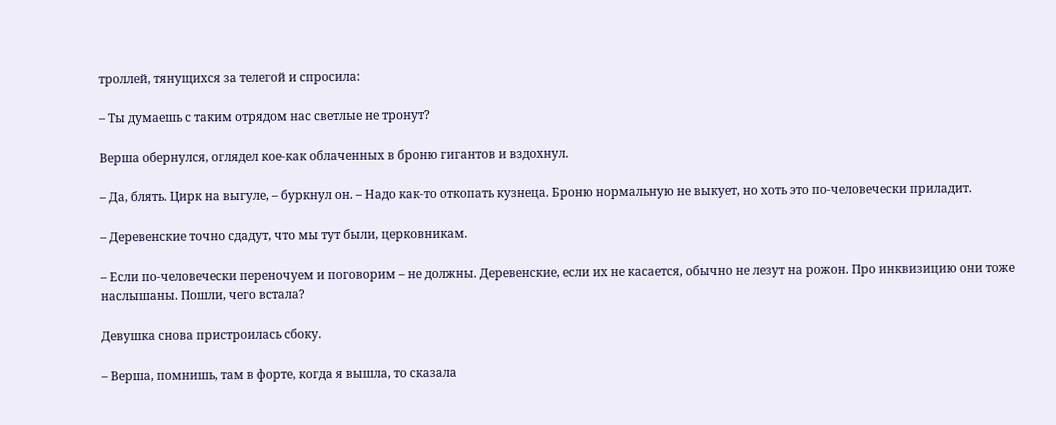троллей, тянущихся за телегой и спросила:

– Ты думаешь с таким отрядом нас светлые не тронут?

Верша обернулся, оглядел кое-как облаченных в броню гигантов и вздохнул.

– Да, блять. Цирк на выгуле, – буркнул он. – Надо как-то откопать кузнеца. Броню нормальную не выкует, но хоть это по-человечески приладит.

– Деревенские точно сдадут, что мы тут были, церковникам.

– Если по-человечески переночуем и поговорим – не должны. Деревенские, если их не касается, обычно не лезут на рожон. Про инквизицию они тоже наслышаны. Пошли, чего встала?

Девушка снова пристроилась сбоку.

– Верша, помнишь, там в форте, когда я вышла, то сказала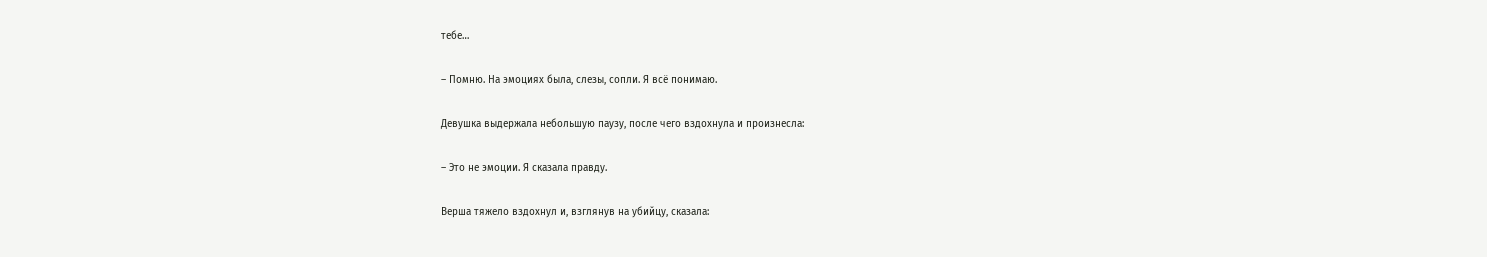тебе…

– Помню. На эмоциях была, слезы, сопли. Я всё понимаю.

Девушка выдержала небольшую паузу, после чего вздохнула и произнесла:

– Это не эмоции. Я сказала правду.

Верша тяжело вздохнул и, взглянув на убийцу, сказала: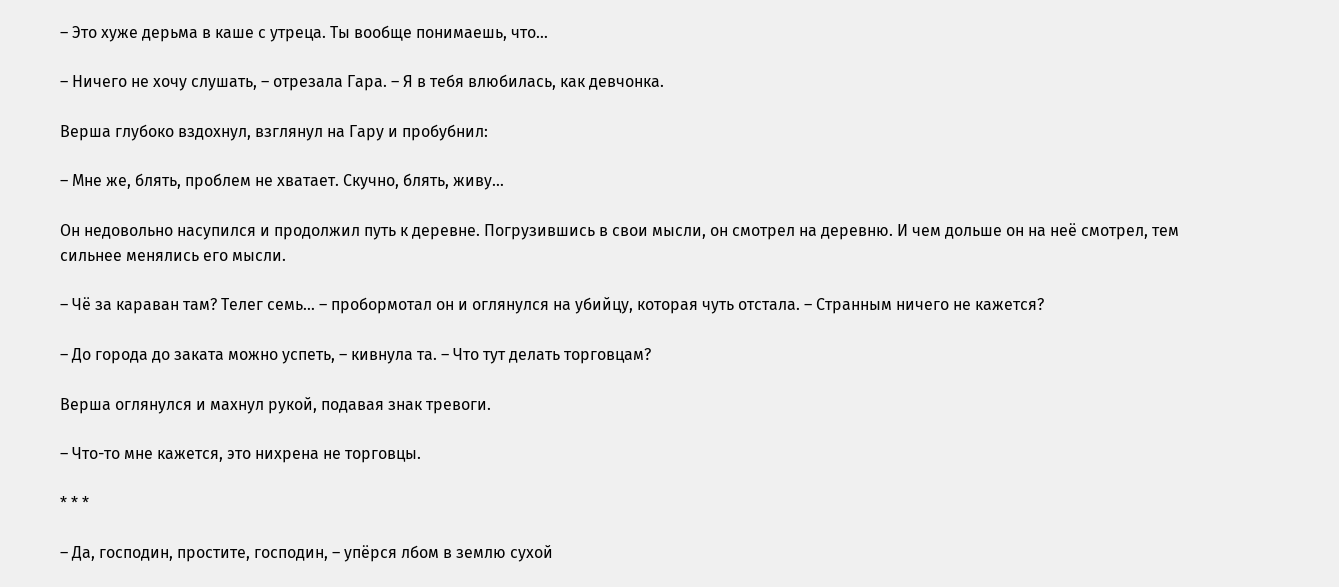– Это хуже дерьма в каше с утреца. Ты вообще понимаешь, что…

– Ничего не хочу слушать, – отрезала Гара. – Я в тебя влюбилась, как девчонка.

Верша глубоко вздохнул, взглянул на Гару и пробубнил:

– Мне же, блять, проблем не хватает. Скучно, блять, живу…

Он недовольно насупился и продолжил путь к деревне. Погрузившись в свои мысли, он смотрел на деревню. И чем дольше он на неё смотрел, тем сильнее менялись его мысли.

– Чё за караван там? Телег семь… – пробормотал он и оглянулся на убийцу, которая чуть отстала. – Странным ничего не кажется?

– До города до заката можно успеть, – кивнула та. – Что тут делать торговцам?

Верша оглянулся и махнул рукой, подавая знак тревоги.

– Что-то мне кажется, это нихрена не торговцы.

* * *

– Да, господин, простите, господин, – упёрся лбом в землю сухой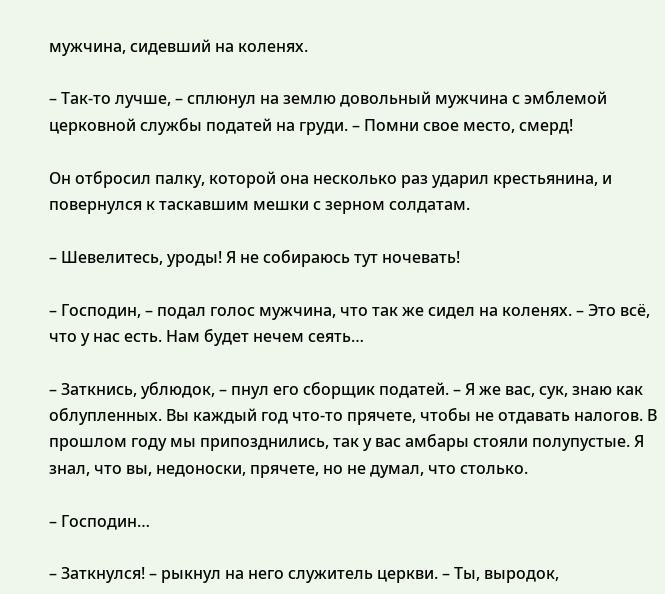мужчина, сидевший на коленях.

– Так-то лучше, – сплюнул на землю довольный мужчина с эмблемой церковной службы податей на груди. – Помни свое место, смерд!

Он отбросил палку, которой она несколько раз ударил крестьянина, и повернулся к таскавшим мешки с зерном солдатам.

– Шевелитесь, уроды! Я не собираюсь тут ночевать!

– Господин, – подал голос мужчина, что так же сидел на коленях. – Это всё, что у нас есть. Нам будет нечем сеять…

– Заткнись, ублюдок, – пнул его сборщик податей. – Я же вас, сук, знаю как облупленных. Вы каждый год что-то прячете, чтобы не отдавать налогов. В прошлом году мы припозднились, так у вас амбары стояли полупустые. Я знал, что вы, недоноски, прячете, но не думал, что столько.

– Господин…

– Заткнулся! – рыкнул на него служитель церкви. – Ты, выродок,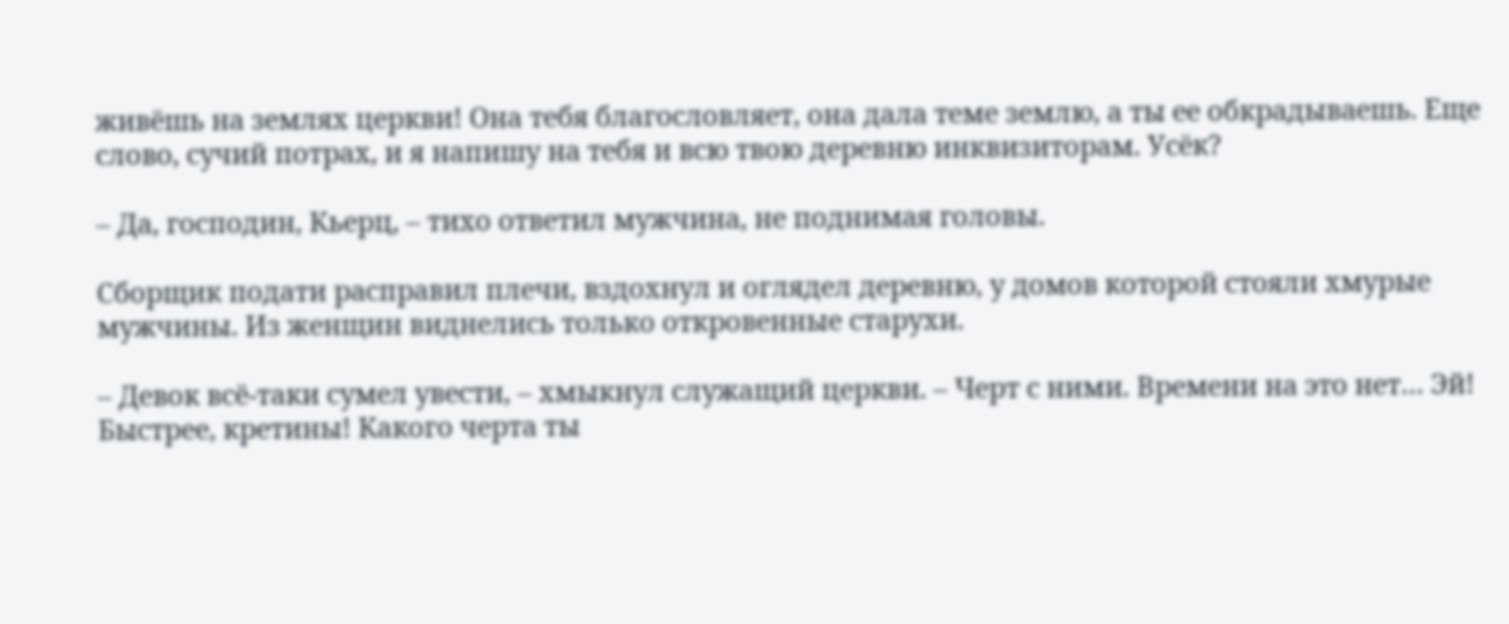живёшь на землях церкви! Она тебя благословляет, она дала теме землю, а ты ее обкрадываешь. Еще слово, сучий потрах, и я напишу на тебя и всю твою деревню инквизиторам. Усёк?

– Да, господин, Кьерц, – тихо ответил мужчина, не поднимая головы.

Сборщик подати расправил плечи, вздохнул и оглядел деревню, у домов которой стояли хмурые мужчины. Из женщин виднелись только откровенные старухи.

– Девок всё-таки сумел увести, – хмыкнул служащий церкви. – Черт с ними. Времени на это нет… Эй! Быстрее, кретины! Какого черта ты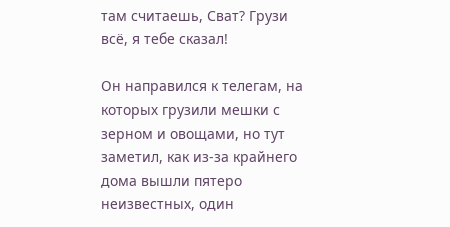там считаешь, Сват? Грузи всё, я тебе сказал!

Он направился к телегам, на которых грузили мешки с зерном и овощами, но тут заметил, как из-за крайнего дома вышли пятеро неизвестных, один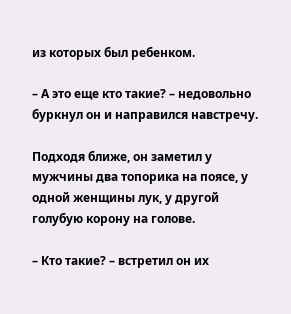из которых был ребенком.

– А это еще кто такие? – недовольно буркнул он и направился навстречу.

Подходя ближе, он заметил у мужчины два топорика на поясе, у одной женщины лук, у другой голубую корону на голове.

– Кто такие? – встретил он их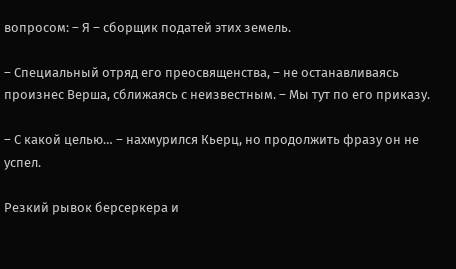вопросом: – Я – сборщик податей этих земель.

– Специальный отряд его преосвященства, – не останавливаясь произнес Верша, сближаясь с неизвестным. – Мы тут по его приказу.

– С какой целью… – нахмурился Кьерц, но продолжить фразу он не успел.

Резкий рывок берсеркера и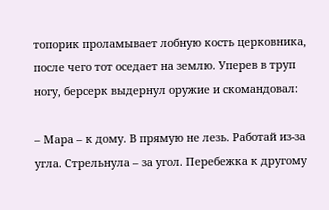топорик проламывает лобную кость церковника, после чего тот оседает на землю. Уперев в труп ногу, берсерк выдернул оружие и скомандовал:

– Мара – к дому. В прямую не лезь. Работай из-за угла. Стрельнула – за угол. Перебежка к другому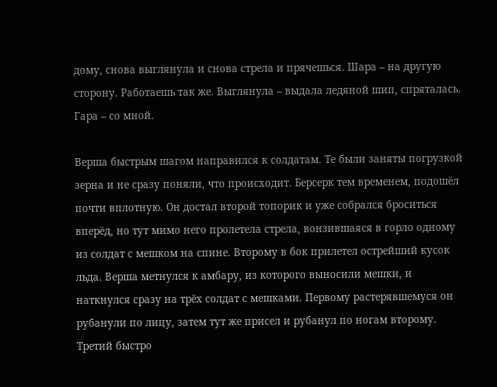дому, снова выглянула и снова стрела и прячешься. Шара – на другую сторону. Работаешь так же. Выглянула – выдала ледяной шип, спряталась. Гара – со мной.

Верша быстрым шагом направился к солдатам. Те были заняты погрузкой зерна и не сразу поняли, что происходит. Берсерк тем временем, подошёл почти вплотную. Он достал второй топорик и уже собрался броситься вперёд, но тут мимо него пролетела стрела, вонзившаяся в горло одному из солдат с мешком на спине. Второму в бок прилетел острейший кусок льда. Верша метнулся к амбару, из которого выносили мешки, и наткнулся сразу на трёх солдат с мешками. Первому растерявшемуся он рубанули по лицу, затем тут же присел и рубанул по ногам второму. Третий быстро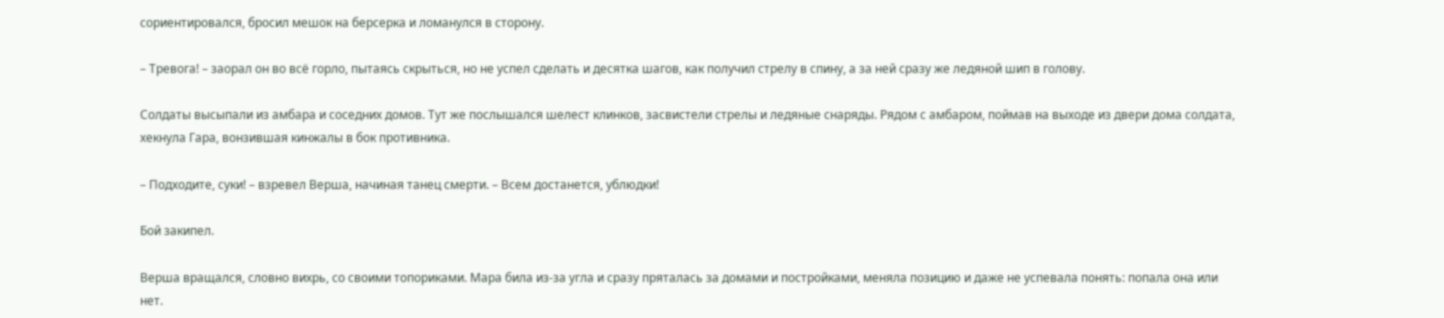сориентировался, бросил мешок на берсерка и ломанулся в сторону.

– Тревога! – заорал он во всё горло, пытаясь скрыться, но не успел сделать и десятка шагов, как получил стрелу в спину, а за ней сразу же ледяной шип в голову.

Солдаты высыпали из амбара и соседних домов. Тут же послышался шелест клинков, засвистели стрелы и ледяные снаряды. Рядом с амбаром, поймав на выходе из двери дома солдата, хекнула Гара, вонзившая кинжалы в бок противника.

– Подходите, суки! – взревел Верша, начиная танец смерти. – Всем достанется, ублюдки!

Бой закипел.

Верша вращался, словно вихрь, со своими топориками. Мара била из-за угла и сразу пряталась за домами и постройками, меняла позицию и даже не успевала понять: попала она или нет.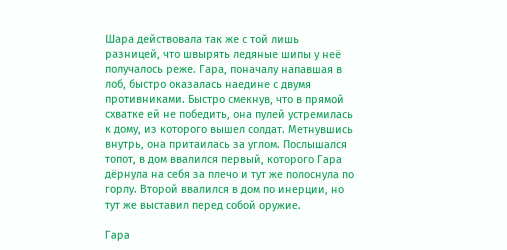Шара действовала так же с той лишь разницей, что швырять ледяные шипы у неё получалось реже. Гара, поначалу напавшая в лоб, быстро оказалась наедине с двумя противниками. Быстро смекнув, что в прямой схватке ей не победить, она пулей устремилась к дому, из которого вышел солдат. Метнувшись внутрь, она притаилась за углом. Послышался топот, в дом ввалился первый, которого Гара дёрнула на себя за плечо и тут же полоснула по горлу. Второй ввалился в дом по инерции, но тут же выставил перед собой оружие.

Гара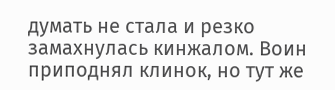думать не стала и резко замахнулась кинжалом. Воин приподнял клинок, но тут же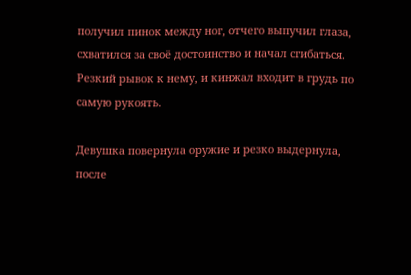получил пинок между ног, отчего выпучил глаза, схватился за своё достоинство и начал сгибаться. Резкий рывок к нему, и кинжал входит в грудь по самую рукоять.

Девушка повернула оружие и резко выдернула, после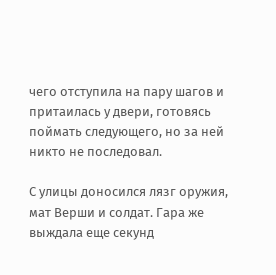чего отступила на пару шагов и притаилась у двери, готовясь поймать следующего, но за ней никто не последовал.

С улицы доносился лязг оружия, мат Верши и солдат. Гара же выждала еще секунд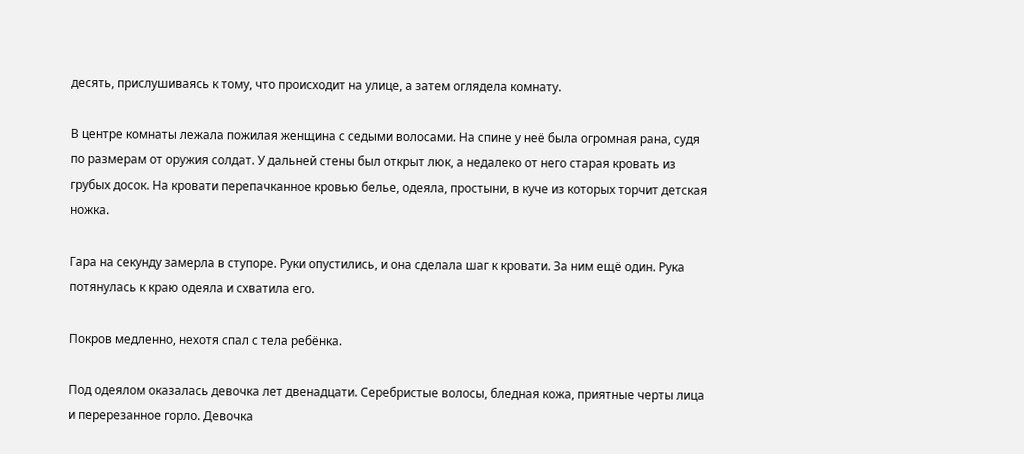десять, прислушиваясь к тому, что происходит на улице, а затем оглядела комнату.

В центре комнаты лежала пожилая женщина с седыми волосами. На спине у неё была огромная рана, судя по размерам от оружия солдат. У дальней стены был открыт люк, а недалеко от него старая кровать из грубых досок. На кровати перепачканное кровью белье, одеяла, простыни, в куче из которых торчит детская ножка.

Гара на секунду замерла в ступоре. Руки опустились, и она сделала шаг к кровати. За ним ещё один. Рука потянулась к краю одеяла и схватила его.

Покров медленно, нехотя спал с тела ребёнка.

Под одеялом оказалась девочка лет двенадцати. Серебристые волосы, бледная кожа, приятные черты лица и перерезанное горло. Девочка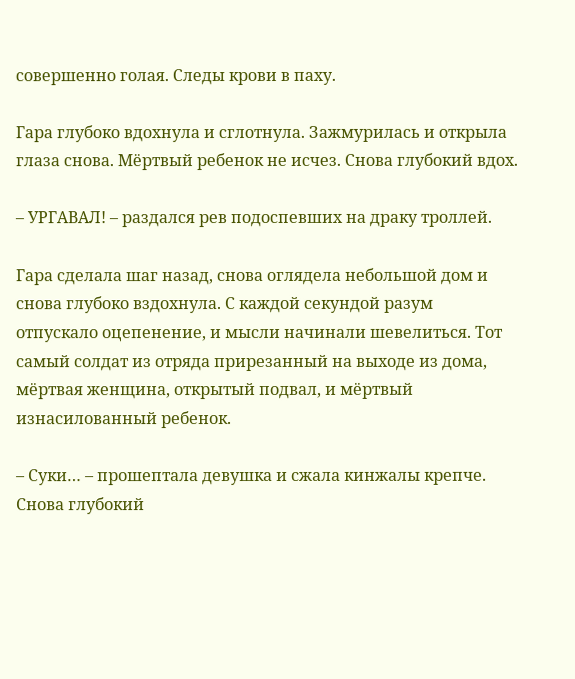совершенно голая. Следы крови в паху.

Гара глубоко вдохнула и сглотнула. Зажмурилась и открыла глаза снова. Мёртвый ребенок не исчез. Снова глубокий вдох.

– УРГАВАЛ! – раздался рев подоспевших на драку троллей.

Гара сделала шаг назад, снова оглядела небольшой дом и снова глубоко вздохнула. С каждой секундой разум отпускало оцепенение, и мысли начинали шевелиться. Тот самый солдат из отряда прирезанный на выходе из дома, мёртвая женщина, открытый подвал, и мёртвый изнасилованный ребенок.

– Суки… – прошептала девушка и сжала кинжалы крепче. Снова глубокий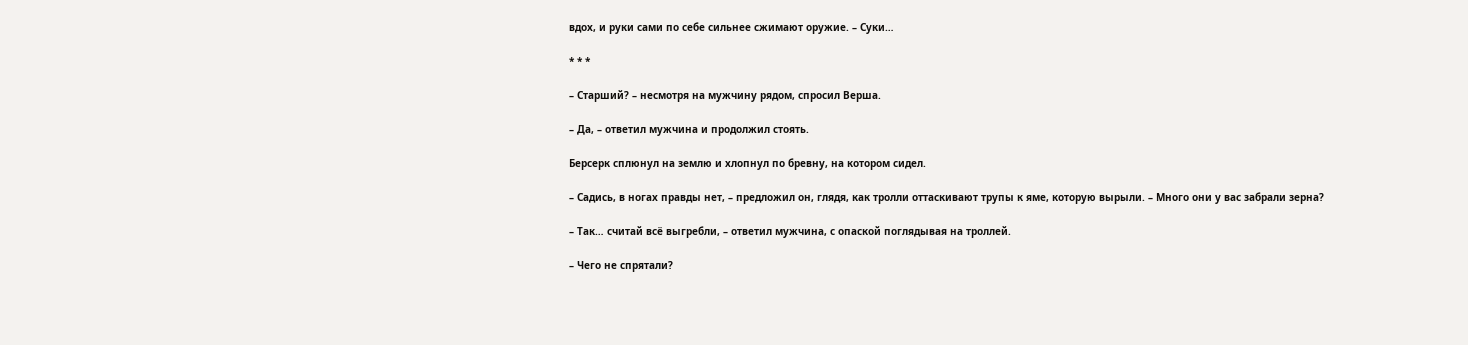вдох, и руки сами по себе сильнее сжимают оружие. – Суки…

* * *

– Старший? – несмотря на мужчину рядом, спросил Верша.

– Да, – ответил мужчина и продолжил стоять.

Берсерк сплюнул на землю и хлопнул по бревну, на котором сидел.

– Садись, в ногах правды нет, – предложил он, глядя, как тролли оттаскивают трупы к яме, которую вырыли. – Много они у вас забрали зерна?

– Так… считай всё выгребли, – ответил мужчина, с опаской поглядывая на троллей.

– Чего не спрятали?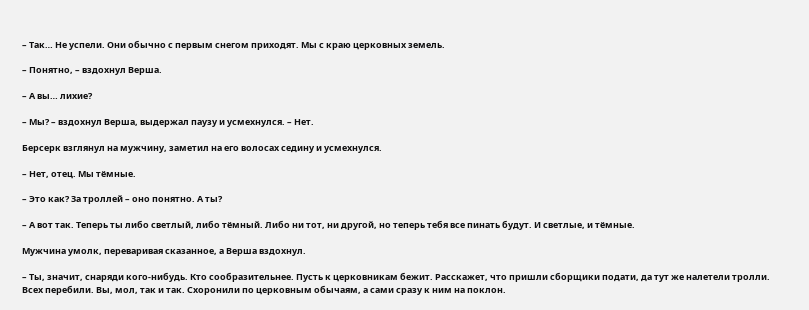– Так… Не успели. Они обычно с первым снегом приходят. Мы с краю церковных земель.

– Понятно, – вздохнул Верша.

– А вы… лихие?

– Мы? – вздохнул Верша, выдержал паузу и усмехнулся. – Нет.

Берсерк взглянул на мужчину, заметил на его волосах седину и усмехнулся.

– Нет, отец. Мы тёмные.

– Это как? За троллей – оно понятно. А ты?

– А вот так. Теперь ты либо светлый, либо тёмный. Либо ни тот, ни другой, но теперь тебя все пинать будут. И светлые, и тёмные.

Мужчина умолк, переваривая сказанное, а Верша вздохнул.

– Ты, значит, снаряди кого-нибудь. Кто сообразительнее. Пусть к церковникам бежит. Расскажет, что пришли сборщики подати, да тут же налетели тролли. Всех перебили. Вы, мол, так и так. Схоронили по церковным обычаям, а сами сразу к ним на поклон.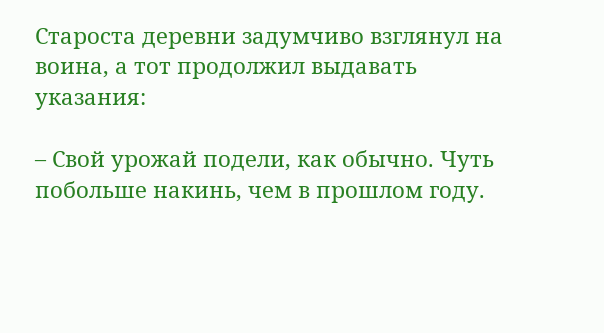Староста деревни задумчиво взглянул на воина, а тот продолжил выдавать указания:

– Свой урожай подели, как обычно. Чуть побольше накинь, чем в прошлом году.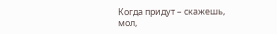Когда придут – скажешь, мол,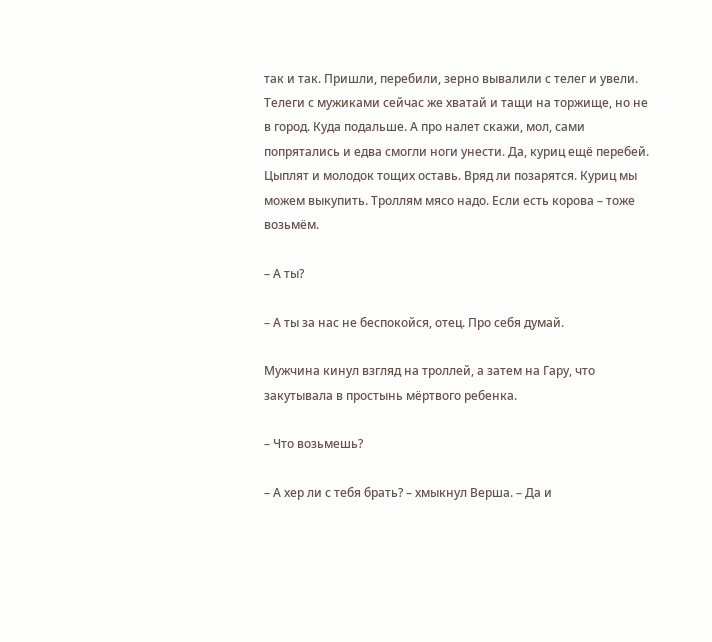так и так. Пришли, перебили, зерно вывалили с телег и увели. Телеги с мужиками сейчас же хватай и тащи на торжище, но не в город. Куда подальше. А про налет скажи, мол, сами попрятались и едва смогли ноги унести. Да, куриц ещё перебей. Цыплят и молодок тощих оставь. Вряд ли позарятся. Куриц мы можем выкупить. Троллям мясо надо. Если есть корова – тоже возьмём.

– А ты?

– А ты за нас не беспокойся, отец. Про себя думай.

Мужчина кинул взгляд на троллей, а затем на Гару, что закутывала в простынь мёртвого ребенка.

– Что возьмешь?

– А хер ли с тебя брать? – хмыкнул Верша. – Да и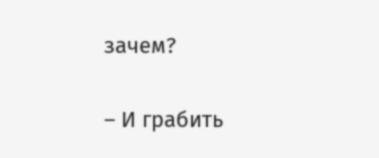зачем?

– И грабить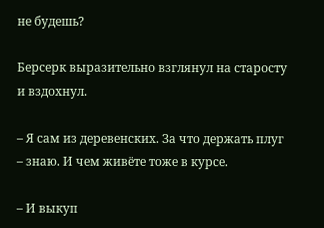не будешь?

Берсерк выразительно взглянул на старосту и вздохнул.

– Я сам из деревенских. За что держать плуг – знаю. И чем живёте тоже в курсе.

– И выкуп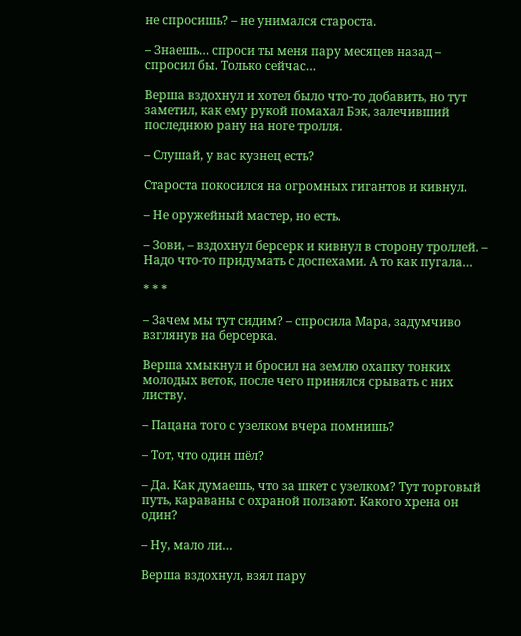не спросишь? – не унимался староста.

– Знаешь… спроси ты меня пару месяцев назад – спросил бы. Только сейчас…

Верша вздохнул и хотел было что-то добавить, но тут заметил, как ему рукой помахал Бэк, залечивший последнюю рану на ноге тролля.

– Слушай, у вас кузнец есть?

Староста покосился на огромных гигантов и кивнул.

– Не оружейный мастер, но есть.

– Зови, – вздохнул берсерк и кивнул в сторону троллей. – Надо что-то придумать с доспехами. А то как пугала…

* * *

– Зачем мы тут сидим? – спросила Мара, задумчиво взглянув на берсерка.

Верша хмыкнул и бросил на землю охапку тонких молодых веток, после чего принялся срывать с них листву.

– Пацана того с узелком вчера помнишь?

– Тот, что один шёл?

– Да. Как думаешь, что за шкет с узелком? Тут торговый путь, караваны с охраной ползают. Какого хрена он один?

– Ну, мало ли…

Верша вздохнул, взял пару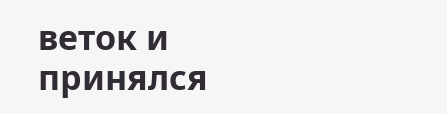веток и принялся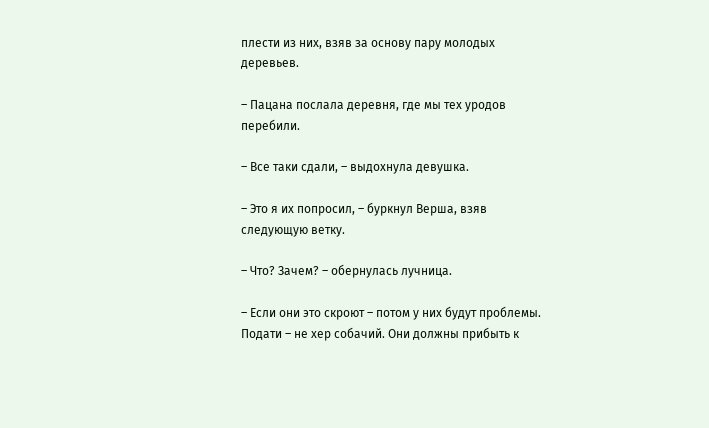плести из них, взяв за основу пару молодых деревьев.

– Пацана послала деревня, где мы тех уродов перебили.

– Все таки сдали, – выдохнула девушка.

– Это я их попросил, – буркнул Верша, взяв следующую ветку.

– Что? Зачем? – обернулась лучница.

– Если они это скроют – потом у них будут проблемы. Подати – не хер собачий. Они должны прибыть к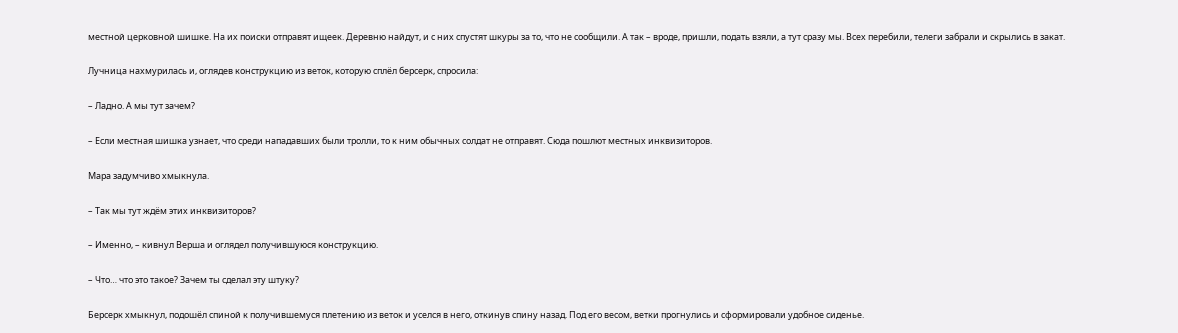местной церковной шишке. На их поиски отправят ищеек. Деревню найдут, и с них спустят шкуры за то, что не сообщили. А так – вроде, пришли, подать взяли, а тут сразу мы. Всех перебили, телеги забрали и скрылись в закат.

Лучница нахмурилась и, оглядев конструкцию из веток, которую сплёл берсерк, спросила:

– Ладно. А мы тут зачем?

– Если местная шишка узнает, что среди нападавших были тролли, то к ним обычных солдат не отправят. Сюда пошлют местных инквизиторов.

Мара задумчиво хмыкнула.

– Так мы тут ждём этих инквизиторов?

– Именно, – кивнул Верша и оглядел получившуюся конструкцию.

– Что… что это такое? Зачем ты сделал эту штуку?

Берсерк хмыкнул, подошёл спиной к получившемуся плетению из веток и уселся в него, откинув спину назад. Под его весом, ветки прогнулись и сформировали удобное сиденье.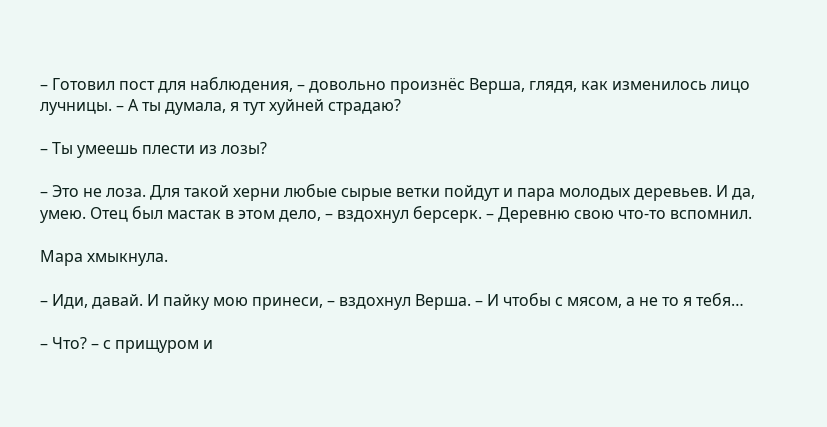– Готовил пост для наблюдения, – довольно произнёс Верша, глядя, как изменилось лицо лучницы. – А ты думала, я тут хуйней страдаю?

– Ты умеешь плести из лозы?

– Это не лоза. Для такой херни любые сырые ветки пойдут и пара молодых деревьев. И да, умею. Отец был мастак в этом дело, – вздохнул берсерк. – Деревню свою что-то вспомнил.

Мара хмыкнула.

– Иди, давай. И пайку мою принеси, – вздохнул Верша. – И чтобы с мясом, а не то я тебя…

– Что? – с прищуром и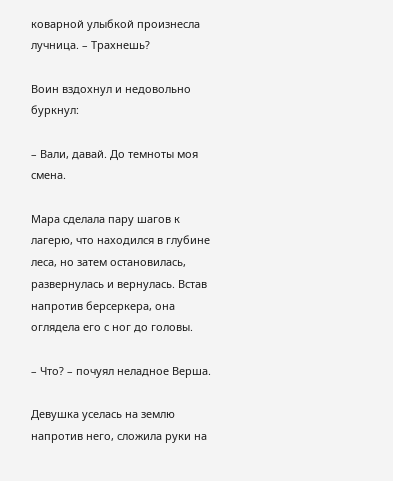коварной улыбкой произнесла лучница. – Трахнешь?

Воин вздохнул и недовольно буркнул:

– Вали, давай. До темноты моя смена.

Мара сделала пару шагов к лагерю, что находился в глубине леса, но затем остановилась, развернулась и вернулась. Встав напротив берсеркера, она оглядела его с ног до головы.

– Что? – почуял неладное Верша.

Девушка уселась на землю напротив него, сложила руки на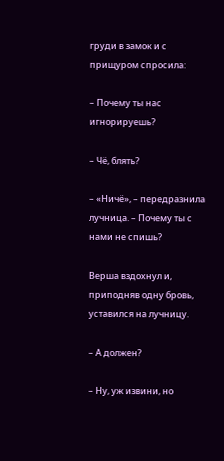груди в замок и с прищуром спросила:

– Почему ты нас игнорируешь?

– Чё, блять?

– «Ничё», – передразнила лучница. – Почему ты с нами не спишь?

Верша вздохнул и, приподняв одну бровь, уставился на лучницу.

– А должен?

– Ну, уж извини, но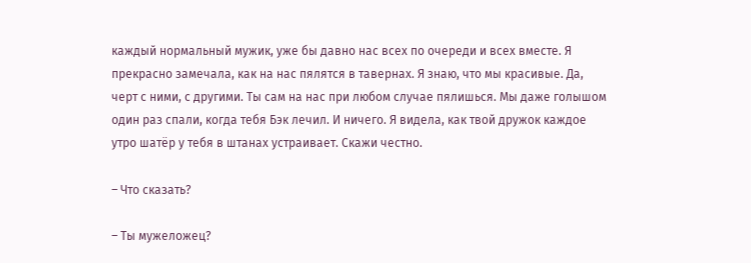каждый нормальный мужик, уже бы давно нас всех по очереди и всех вместе. Я прекрасно замечала, как на нас пялятся в тавернах. Я знаю, что мы красивые. Да, черт с ними, с другими. Ты сам на нас при любом случае пялишься. Мы даже голышом один раз спали, когда тебя Бэк лечил. И ничего. Я видела, как твой дружок каждое утро шатёр у тебя в штанах устраивает. Скажи честно.

– Что сказать?

– Ты мужеложец?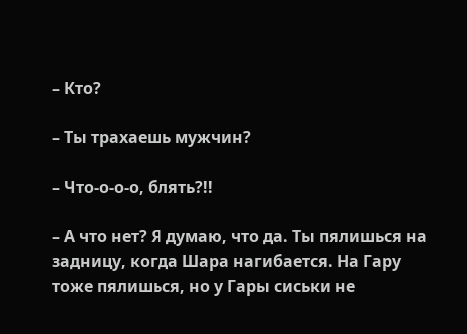– Кто?

– Ты трахаешь мужчин?

– Что-о-о-о, блять?!!

– А что нет? Я думаю, что да. Ты пялишься на задницу, когда Шара нагибается. На Гару тоже пялишься, но у Гары сиськи не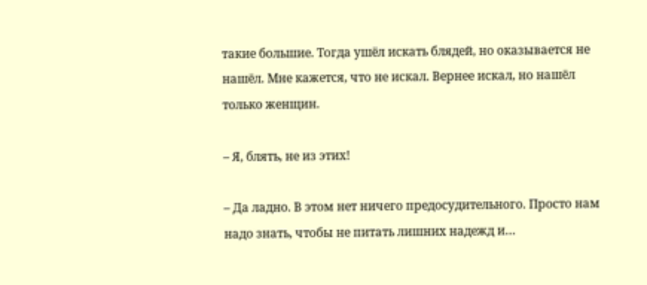такие большие. Тогда ушёл искать блядей, но оказывается не нашёл. Мне кажется, что не искал. Вернее искал, но нашёл только женщин.

– Я, блять, не из этих!

– Да ладно. В этом нет ничего предосудительного. Просто нам надо знать, чтобы не питать лишних надежд и…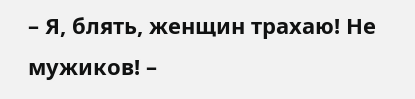– Я, блять, женщин трахаю! Не мужиков! –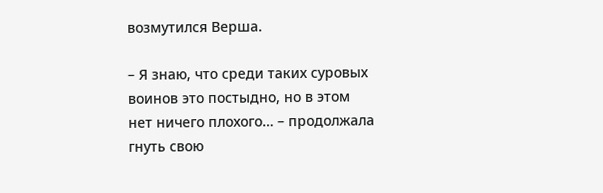возмутился Верша.

– Я знаю, что среди таких суровых воинов это постыдно, но в этом нет ничего плохого… – продолжала гнуть свою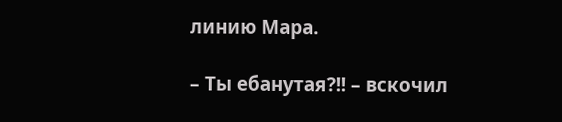линию Мара.

– Ты ебанутая?!! – вскочил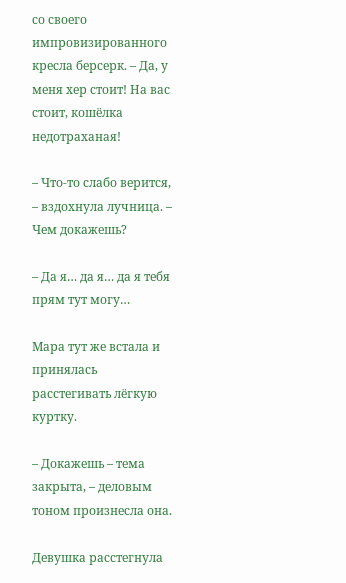со своего импровизированного кресла берсерк. – Да, у меня хер стоит! На вас стоит, кошёлка недотраханая!

– Что-то слабо верится, – вздохнула лучница. – Чем докажешь?

– Да я… да я… да я тебя прям тут могу…

Мара тут же встала и принялась расстегивать лёгкую куртку.

– Докажешь – тема закрыта, – деловым тоном произнесла она.

Девушка расстегнула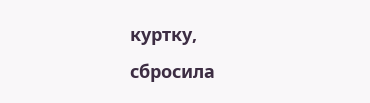куртку, сбросила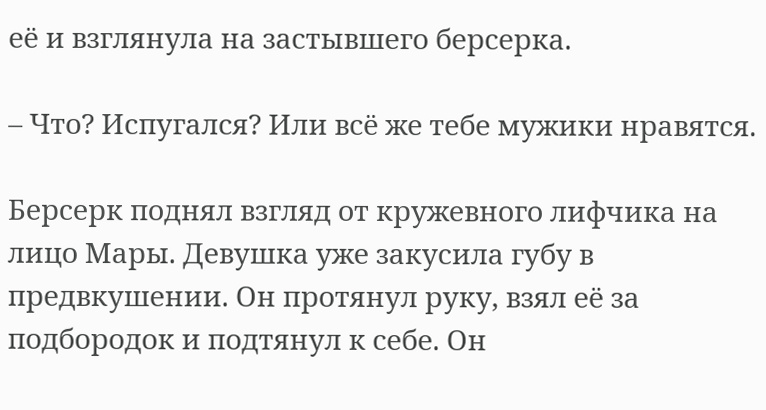её и взглянула на застывшего берсерка.

– Что? Испугался? Или всё же тебе мужики нравятся.

Берсерк поднял взгляд от кружевного лифчика на лицо Мары. Девушка уже закусила губу в предвкушении. Он протянул руку, взял её за подбородок и подтянул к себе. Он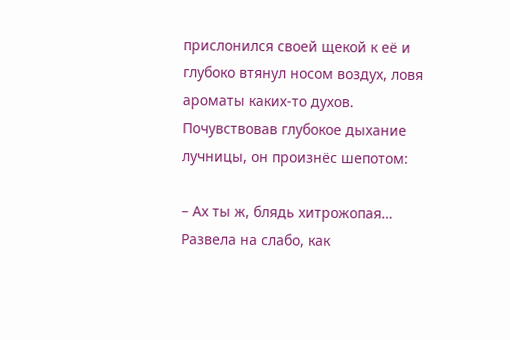прислонился своей щекой к её и глубоко втянул носом воздух, ловя ароматы каких-то духов. Почувствовав глубокое дыхание лучницы, он произнёс шепотом:

– Ах ты ж, блядь хитрожопая… Развела на слабо, как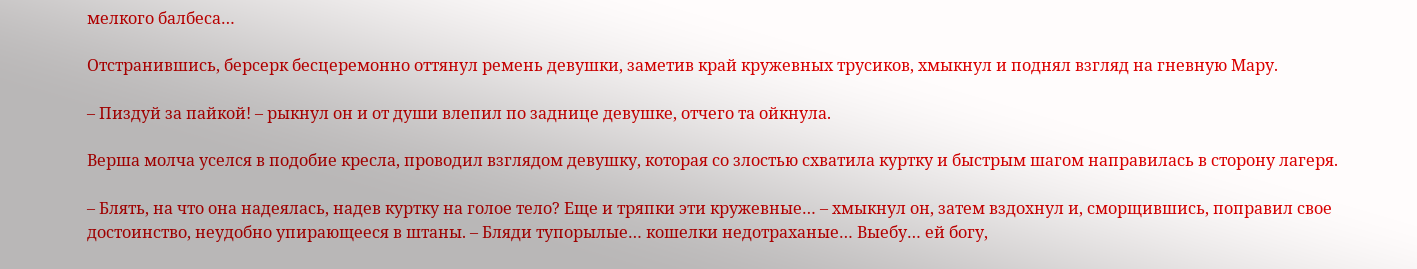мелкого балбеса…

Отстранившись, берсерк бесцеремонно оттянул ремень девушки, заметив край кружевных трусиков, хмыкнул и поднял взгляд на гневную Мару.

– Пиздуй за пайкой! – рыкнул он и от души влепил по заднице девушке, отчего та ойкнула.

Верша молча уселся в подобие кресла, проводил взглядом девушку, которая со злостью схватила куртку и быстрым шагом направилась в сторону лагеря.

– Блять, на что она надеялась, надев куртку на голое тело? Еще и тряпки эти кружевные… – хмыкнул он, затем вздохнул и, сморщившись, поправил свое достоинство, неудобно упирающееся в штаны. – Бляди тупорылые… кошелки недотраханые… Выебу… ей богу,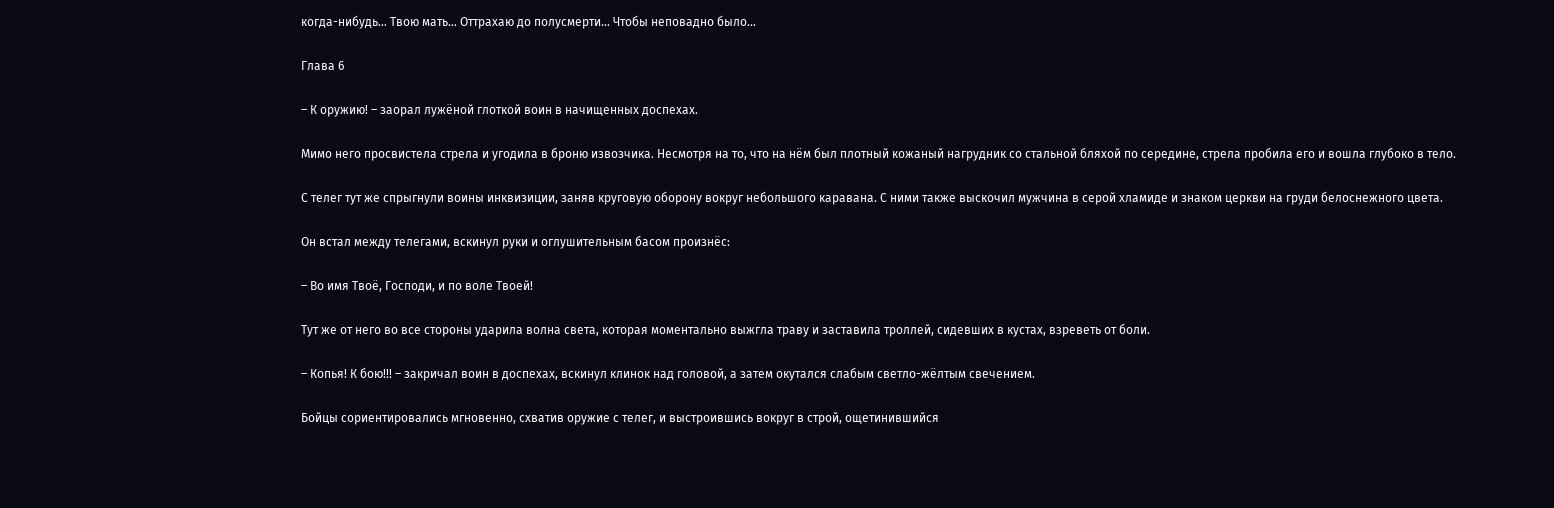когда-нибудь… Твою мать… Оттрахаю до полусмерти… Чтобы неповадно было…

Глава 6

– К оружию! – заорал лужёной глоткой воин в начищенных доспехах.

Мимо него просвистела стрела и угодила в броню извозчика. Несмотря на то, что на нём был плотный кожаный нагрудник со стальной бляхой по середине, стрела пробила его и вошла глубоко в тело.

С телег тут же спрыгнули воины инквизиции, заняв круговую оборону вокруг небольшого каравана. С ними также выскочил мужчина в серой хламиде и знаком церкви на груди белоснежного цвета.

Он встал между телегами, вскинул руки и оглушительным басом произнёс:

– Во имя Твоё, Господи, и по воле Твоей!

Тут же от него во все стороны ударила волна света, которая моментально выжгла траву и заставила троллей, сидевших в кустах, взреветь от боли.

– Копья! К бою!!! – закричал воин в доспехах, вскинул клинок над головой, а затем окутался слабым светло-жёлтым свечением.

Бойцы сориентировались мгновенно, схватив оружие с телег, и выстроившись вокруг в строй, ощетинившийся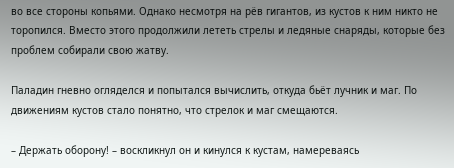во все стороны копьями. Однако несмотря на рёв гигантов, из кустов к ним никто не торопился. Вместо этого продолжили лететь стрелы и ледяные снаряды, которые без проблем собирали свою жатву.

Паладин гневно огляделся и попытался вычислить, откуда бьёт лучник и маг. По движениям кустов стало понятно, что стрелок и маг смещаются.

– Держать оборону! – воскликнул он и кинулся к кустам, намереваясь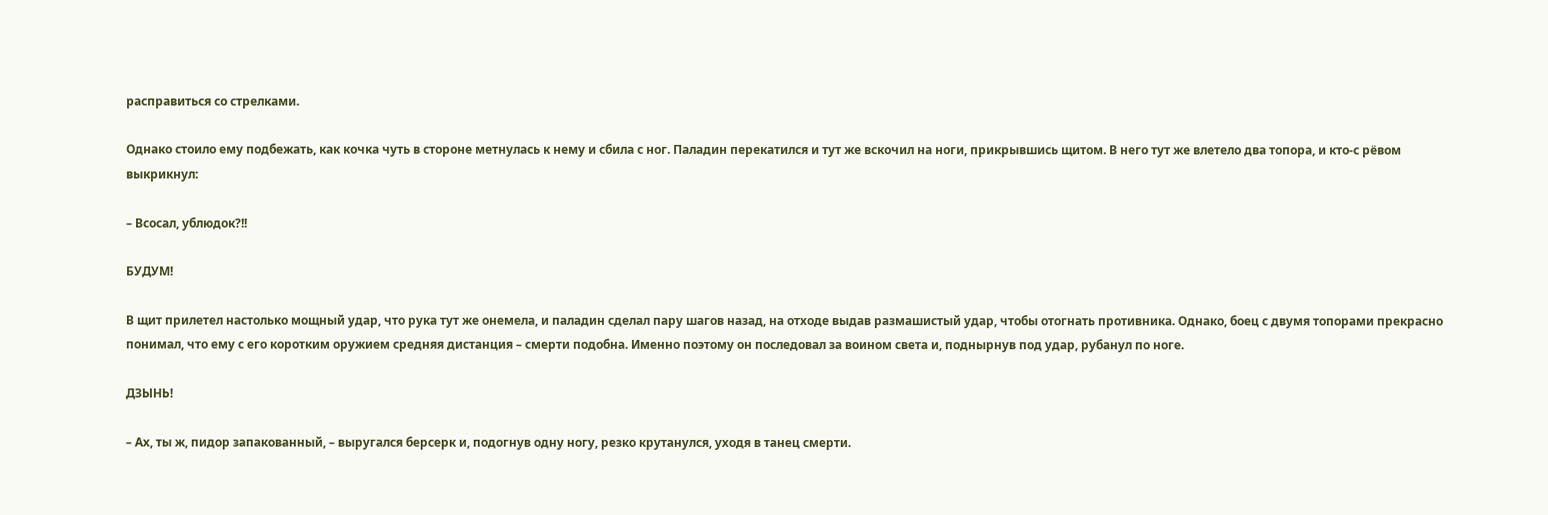расправиться со стрелками.

Однако стоило ему подбежать, как кочка чуть в стороне метнулась к нему и сбила с ног. Паладин перекатился и тут же вскочил на ноги, прикрывшись щитом. В него тут же влетело два топора, и кто-с рёвом выкрикнул:

– Всосал, ублюдок?!!

БУДУМ!

В щит прилетел настолько мощный удар, что рука тут же онемела, и паладин сделал пару шагов назад, на отходе выдав размашистый удар, чтобы отогнать противника. Однако, боец с двумя топорами прекрасно понимал, что ему с его коротким оружием средняя дистанция – смерти подобна. Именно поэтому он последовал за воином света и, поднырнув под удар, рубанул по ноге.

ДЗЫНЬ!

– Ах, ты ж, пидор запакованный, – выругался берсерк и, подогнув одну ногу, резко крутанулся, уходя в танец смерти.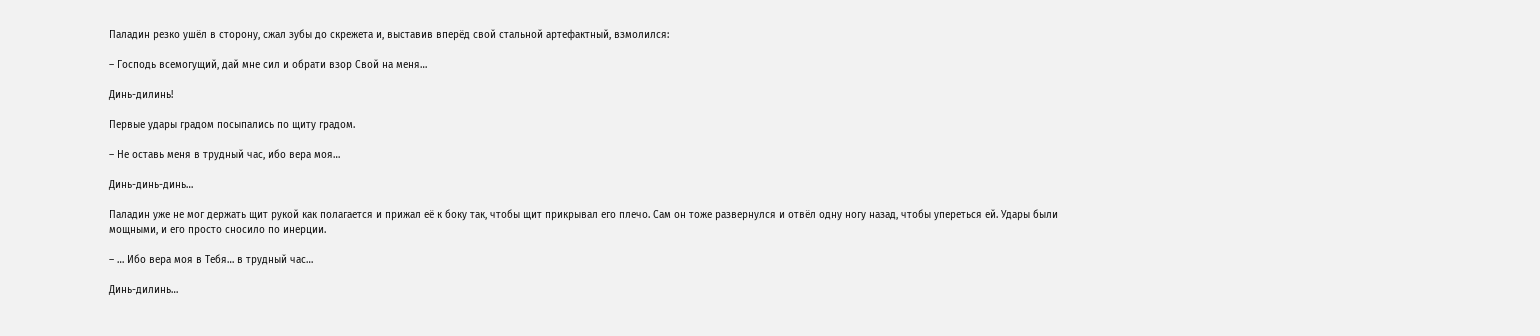Паладин резко ушёл в сторону, сжал зубы до скрежета и, выставив вперёд свой стальной артефактный, взмолился:

– Господь всемогущий, дай мне сил и обрати взор Свой на меня…

Динь-дилинь!

Первые удары градом посыпались по щиту градом.

– Не оставь меня в трудный час, ибо вера моя…

Динь-динь-динь…

Паладин уже не мог держать щит рукой как полагается и прижал её к боку так, чтобы щит прикрывал его плечо. Сам он тоже развернулся и отвёл одну ногу назад, чтобы упереться ей. Удары были мощными, и его просто сносило по инерции.

– … Ибо вера моя в Тебя… в трудный час…

Динь-дилинь…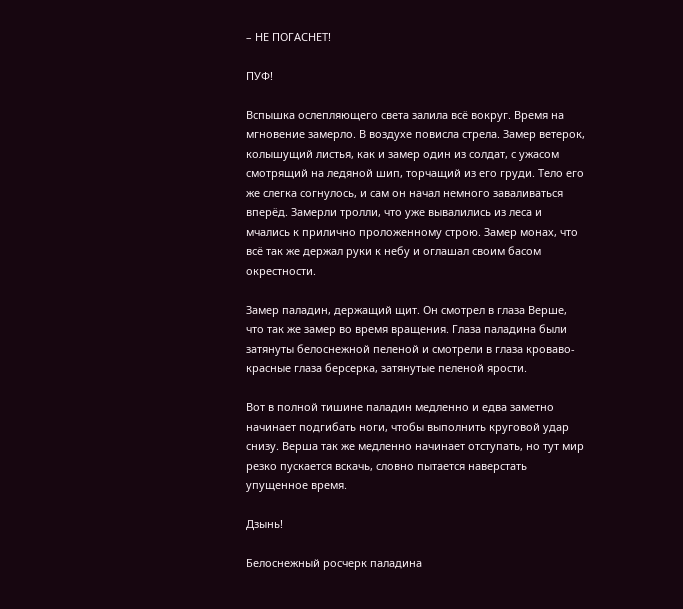– НЕ ПОГАСНЕТ!

ПУФ!

Вспышка ослепляющего света залила всё вокруг. Время на мгновение замерло. В воздухе повисла стрела. Замер ветерок, колышущий листья, как и замер один из солдат, с ужасом смотрящий на ледяной шип, торчащий из его груди. Тело его же слегка согнулось, и сам он начал немного заваливаться вперёд. Замерли тролли, что уже вывалились из леса и мчались к прилично проложенному строю. Замер монах, что всё так же держал руки к небу и оглашал своим басом окрестности.

Замер паладин, держащий щит. Он смотрел в глаза Верше, что так же замер во время вращения. Глаза паладина были затянуты белоснежной пеленой и смотрели в глаза кроваво-красные глаза берсерка, затянутые пеленой ярости.

Вот в полной тишине паладин медленно и едва заметно начинает подгибать ноги, чтобы выполнить круговой удар снизу. Верша так же медленно начинает отступать, но тут мир резко пускается вскачь, словно пытается наверстать упущенное время.

Дзынь!

Белоснежный росчерк паладина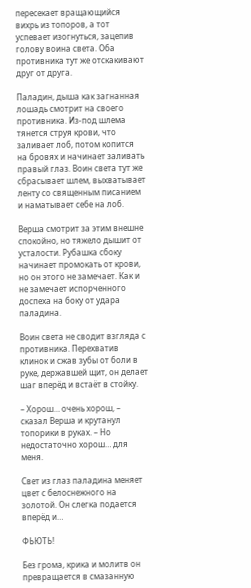пересекает вращающийся вихрь из топоров, а тот успевает изогнуться, зацепив голову воина света. Оба противника тут же отскакивают друг от друга.

Паладин, дыша как загнанная лошадь смотрит на своего противника. Из-под шлема тянется струя крови, что заливает лоб, потом копится на бровях и начинает заливать правый глаз. Воин света тут же сбрасывает шлем, выхватывает ленту со священным писанием и наматывает себе на лоб.

Верша смотрит за этим внешне спокойно, но тяжело дышит от усталости. Рубашка сбоку начинает промокать от крови, но он этого не замечает. Как и не замечает испорченного доспеха на боку от удара паладина.

Воин света не сводит взгляда с противника. Перехватив клинок и сжав зубы от боли в руке, державшей щит, он делает шаг вперёд и встаёт в стойку.

– Хорош… очень хорош, – сказал Верша и крутанул топорики в руках. – Но недостаточно хорош… для меня.

Свет из глаз паладина меняет цвет с белоснежного на золотой. Он слегка подается вперёд и…

ФЬЮТЬ!

Без грома, крика и молитв он превращается в смазанную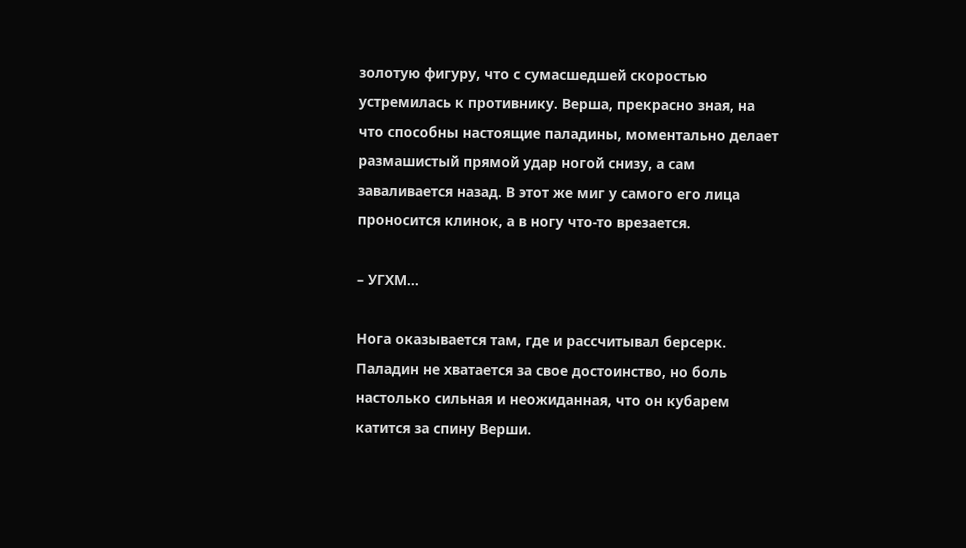золотую фигуру, что с сумасшедшей скоростью устремилась к противнику. Верша, прекрасно зная, на что способны настоящие паладины, моментально делает размашистый прямой удар ногой снизу, а сам заваливается назад. В этот же миг у самого его лица проносится клинок, а в ногу что-то врезается.

– УГХМ…

Нога оказывается там, где и рассчитывал берсерк. Паладин не хватается за свое достоинство, но боль настолько сильная и неожиданная, что он кубарем катится за спину Верши.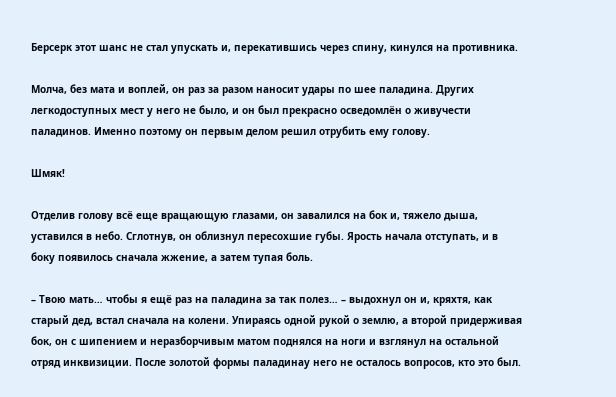Берсерк этот шанс не стал упускать и, перекатившись через спину, кинулся на противника.

Молча, без мата и воплей, он раз за разом наносит удары по шее паладина. Других легкодоступных мест у него не было, и он был прекрасно осведомлён о живучести паладинов. Именно поэтому он первым делом решил отрубить ему голову.

Шмяк!

Отделив голову всё еще вращающую глазами, он завалился на бок и, тяжело дыша, уставился в небо. Сглотнув, он облизнул пересохшие губы. Ярость начала отступать, и в боку появилось сначала жжение, а затем тупая боль.

– Твою мать… чтобы я ещё раз на паладина за так полез… – выдохнул он и, кряхтя, как старый дед, встал сначала на колени. Упираясь одной рукой о землю, а второй придерживая бок, он с шипением и неразборчивым матом поднялся на ноги и взглянул на остальной отряд инквизиции. После золотой формы паладинау него не осталось вопросов, кто это был.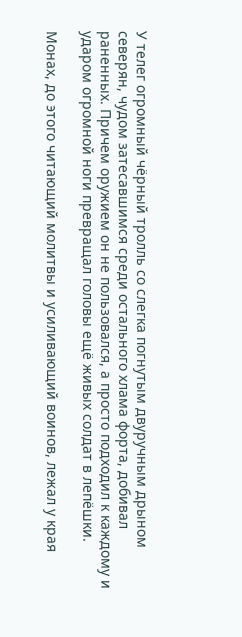У телег огромный чёрный тролль со слегка погнутым двуручным дрыном северян, чудом затесавшимся среди остального хлама форта, добивал раненных. Причем оружием он не пользовался, а просто подходил к каждому и ударом огромной ноги превращал головы ещё живых солдат в лепёшки.

Монах, до этого читающий молитвы и усиливающий воинов, лежал у края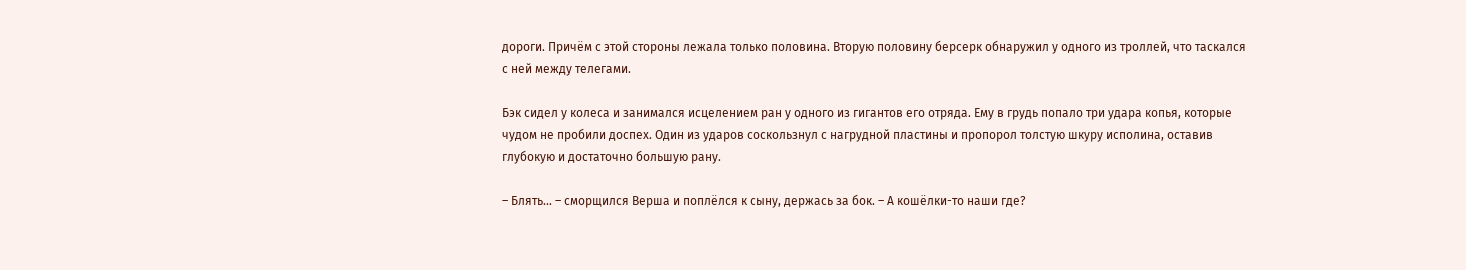дороги. Причём с этой стороны лежала только половина. Вторую половину берсерк обнаружил у одного из троллей, что таскался с ней между телегами.

Бэк сидел у колеса и занимался исцелением ран у одного из гигантов его отряда. Ему в грудь попало три удара копья, которые чудом не пробили доспех. Один из ударов соскользнул с нагрудной пластины и пропорол толстую шкуру исполина, оставив глубокую и достаточно большую рану.

– Блять… – сморщился Верша и поплёлся к сыну, держась за бок. – А кошёлки-то наши где?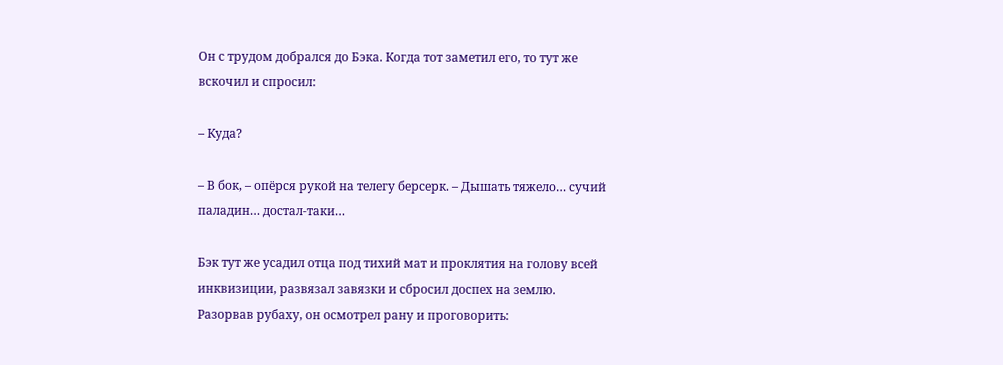Он с трудом добрался до Бэка. Когда тот заметил его, то тут же вскочил и спросил:

– Куда?

– В бок, – опёрся рукой на телегу берсерк. – Дышать тяжело… сучий паладин… достал-таки…

Бэк тут же усадил отца под тихий мат и проклятия на голову всей инквизиции, развязал завязки и сбросил доспех на землю. Разорвав рубаху, он осмотрел рану и проговорить: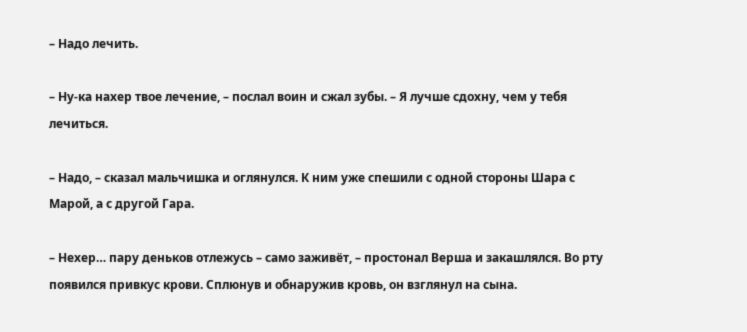– Надо лечить.

– Ну-ка нахер твое лечение, – послал воин и сжал зубы. – Я лучше сдохну, чем у тебя лечиться.

– Надо, – сказал мальчишка и оглянулся. К ним уже спешили с одной стороны Шара с Марой, а с другой Гара.

– Нехер… пару деньков отлежусь – само заживёт, – простонал Верша и закашлялся. Во рту появился привкус крови. Сплюнув и обнаружив кровь, он взглянул на сына.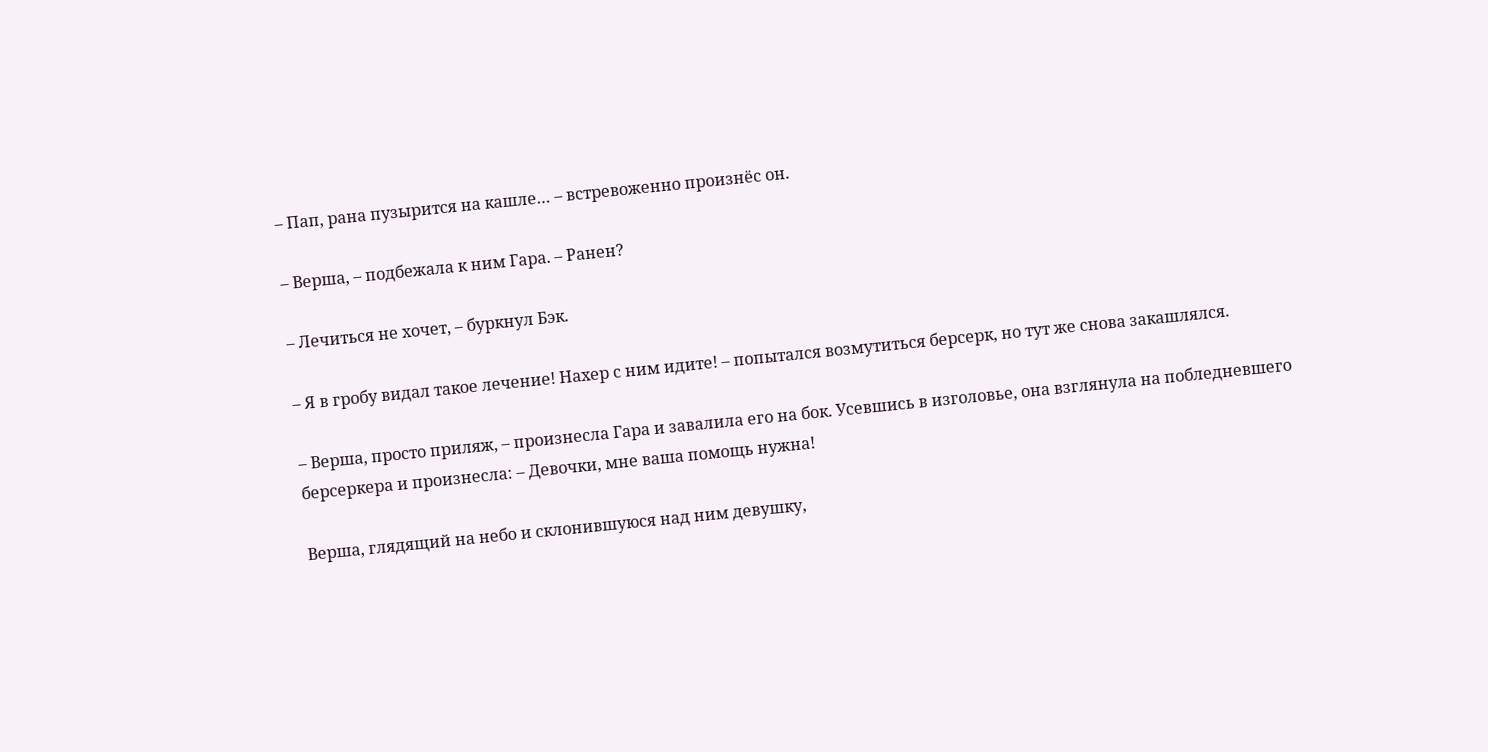– Пап, рана пузырится на кашле… – встревоженно произнёс он.

– Верша, – подбежала к ним Гара. – Ранен?

– Лечиться не хочет, – буркнул Бэк.

– Я в гробу видал такое лечение! Нахер с ним идите! – попытался возмутиться берсерк, но тут же снова закашлялся.

– Верша, просто приляж, – произнесла Гара и завалила его на бок. Усевшись в изголовье, она взглянула на побледневшего берсеркера и произнесла: – Девочки, мне ваша помощь нужна!

Верша, глядящий на небо и склонившуюся над ним девушку,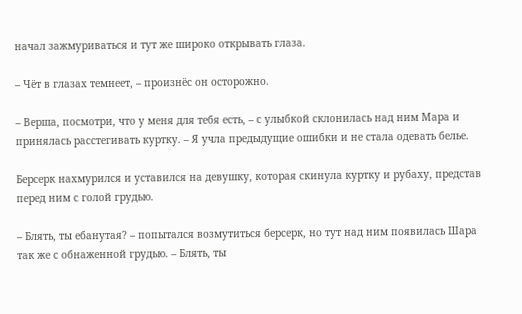начал зажмуриваться и тут же широко открывать глаза.

– Чёт в глазах темнеет, – произнёс он осторожно.

– Верша, посмотри, что у меня для тебя есть, – с улыбкой склонилась над ним Мара и принялась расстегивать куртку. – Я учла предыдущие ошибки и не стала одевать белье.

Берсерк нахмурился и уставился на девушку, которая скинула куртку и рубаху, представ перед ним с голой грудью.

– Блять, ты ебанутая? – попытался возмутиться берсерк, но тут над ним появилась Шара так же с обнаженной грудью. – Блять, ты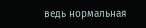ведь нормальная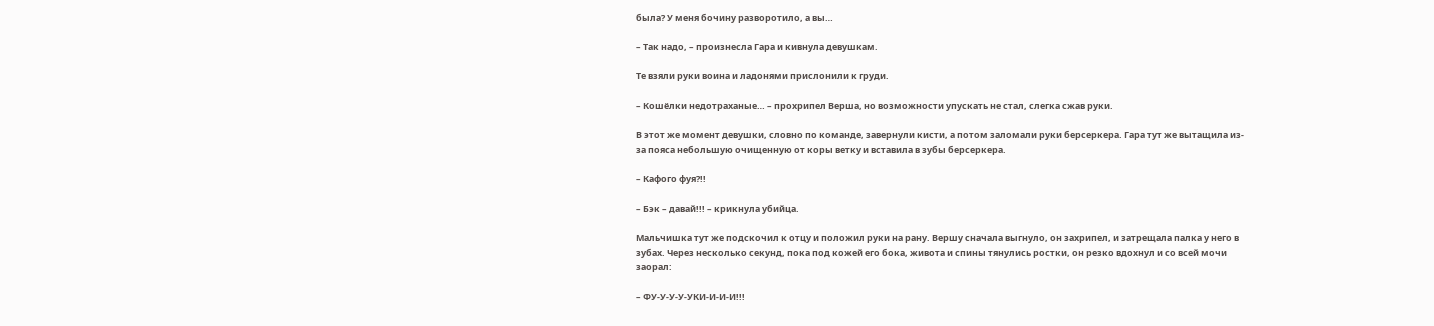была? У меня бочину разворотило, а вы…

– Так надо, – произнесла Гара и кивнула девушкам.

Те взяли руки воина и ладонями прислонили к груди.

– Кошёлки недотраханые… – прохрипел Верша, но возможности упускать не стал, слегка сжав руки.

В этот же момент девушки, словно по команде, завернули кисти, а потом заломали руки берсеркера. Гара тут же вытащила из-за пояса небольшую очищенную от коры ветку и вставила в зубы берсеркера.

– Кафого фуя?!!

– Бэк – давай!!! – крикнула убийца.

Мальчишка тут же подскочил к отцу и положил руки на рану. Вершу сначала выгнуло, он захрипел, и затрещала палка у него в зубах. Через несколько секунд, пока под кожей его бока, живота и спины тянулись ростки, он резко вдохнул и со всей мочи заорал:

– ФУ-У-У-У-УКИ-И-И-И!!!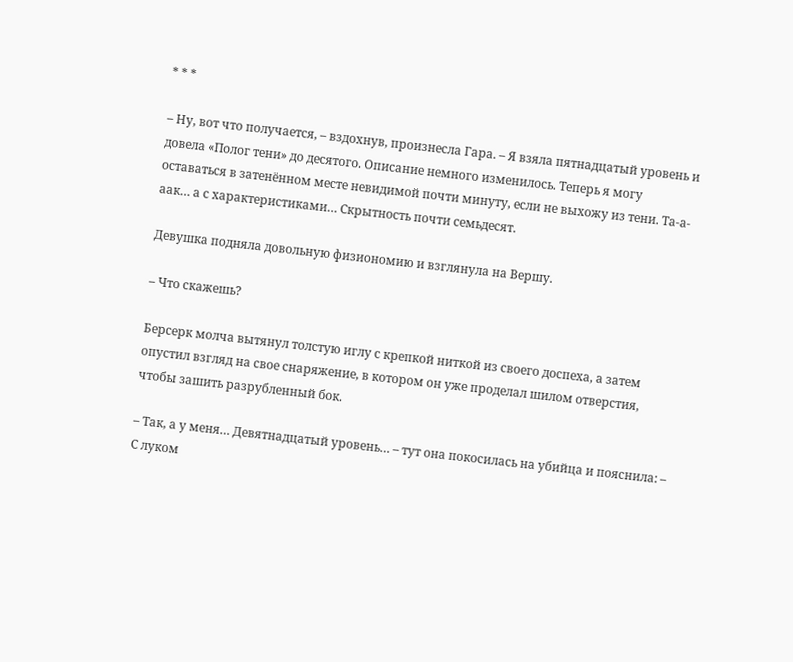* * *

– Ну, вот что получается, – вздохнув, произнесла Гара. – Я взяла пятнадцатый уровень и довела «Полог тени» до десятого. Описание немного изменилось. Теперь я могу оставаться в затенённом месте невидимой почти минуту, если не выхожу из тени. Та-а-аак… а с характеристиками… Скрытность почти семьдесят.

Девушка подняла довольную физиономию и взглянула на Вершу.

– Что скажешь?

Берсерк молча вытянул толстую иглу с крепкой ниткой из своего доспеха, а затем опустил взгляд на свое снаряжение, в котором он уже проделал шилом отверстия, чтобы зашить разрубленный бок.

– Так, а у меня… Девятнадцатый уровень… – тут она покосилась на убийца и пояснила: – С луком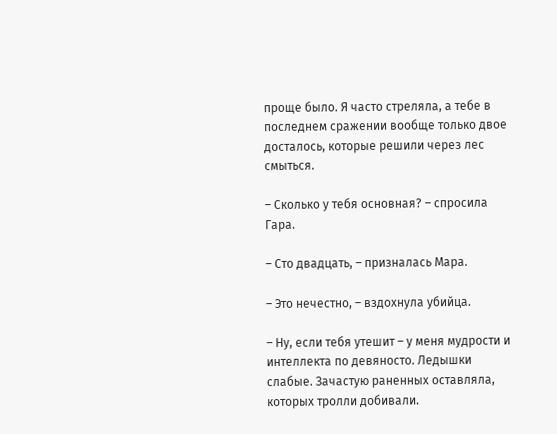проще было. Я часто стреляла, а тебе в последнем сражении вообще только двое досталось, которые решили через лес смыться.

– Сколько у тебя основная? – спросила Гара.

– Сто двадцать, – призналась Мара.

– Это нечестно, – вздохнула убийца.

– Ну, если тебя утешит – у меня мудрости и интеллекта по девяносто. Ледышки слабые. Зачастую раненных оставляла, которых тролли добивали.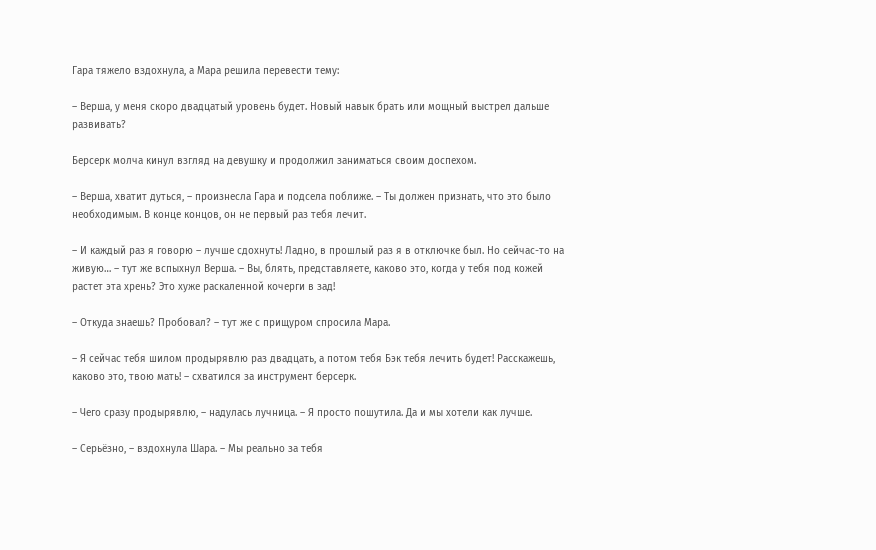Гара тяжело вздохнула, а Мара решила перевести тему:

– Верша, у меня скоро двадцатый уровень будет. Новый навык брать или мощный выстрел дальше развивать?

Берсерк молча кинул взгляд на девушку и продолжил заниматься своим доспехом.

– Верша, хватит дуться, – произнесла Гара и подсела поближе. – Ты должен признать, что это было необходимым. В конце концов, он не первый раз тебя лечит.

– И каждый раз я говорю – лучше сдохнуть! Ладно, в прошлый раз я в отключке был. Но сейчас-то на живую… – тут же вспыхнул Верша. – Вы, блять, представляете, каково это, когда у тебя под кожей растет эта хрень? Это хуже раскаленной кочерги в зад!

– Откуда знаешь? Пробовал? – тут же с прищуром спросила Мара.

– Я сейчас тебя шилом продырявлю раз двадцать, а потом тебя Бэк тебя лечить будет! Расскажешь, каково это, твою мать! – схватился за инструмент берсерк.

– Чего сразу продырявлю, – надулась лучница. – Я просто пошутила. Да и мы хотели как лучше.

– Серьёзно, – вздохнула Шара. – Мы реально за тебя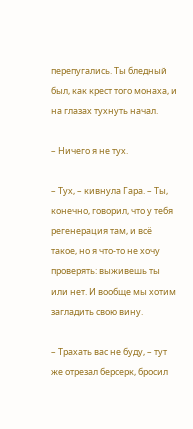перепугались. Ты бледный был, как крест того монаха, и на глазах тухнуть начал.

– Ничего я не тух.

– Тух, – кивнула Гара. – Ты, конечно, говорил, что у тебя регенерация там, и всё такое, но я что-то не хочу проверять: выживешь ты или нет. И вообще мы хотим загладить свою вину.

– Трахать вас не буду, – тут же отрезал берсерк, бросил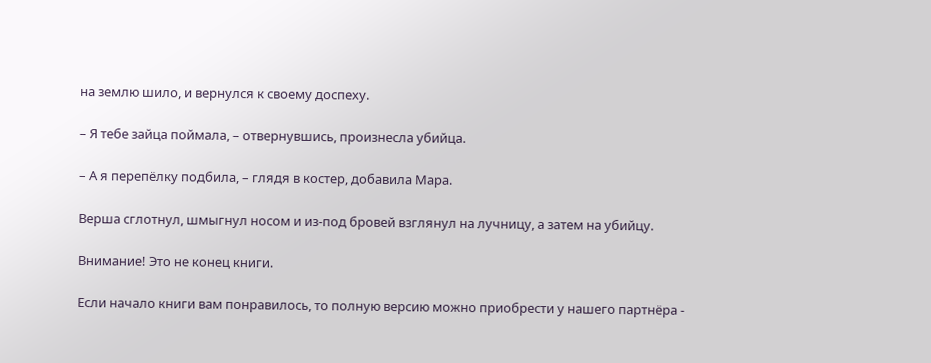на землю шило, и вернулся к своему доспеху.

– Я тебе зайца поймала, – отвернувшись, произнесла убийца.

– А я перепёлку подбила, – глядя в костер, добавила Мара.

Верша сглотнул, шмыгнул носом и из-под бровей взглянул на лучницу, а затем на убийцу.

Внимание! Это не конец книги.

Если начало книги вам понравилось, то полную версию можно приобрести у нашего партнёра -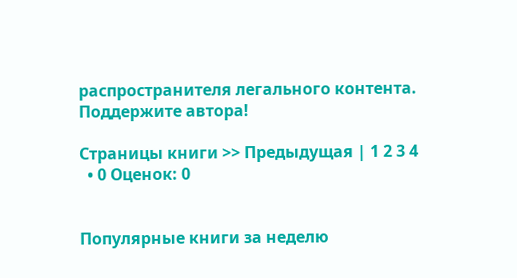распространителя легального контента. Поддержите автора!

Страницы книги >> Предыдущая | 1 2 3 4
  • 0 Оценок: 0


Популярные книги за неделю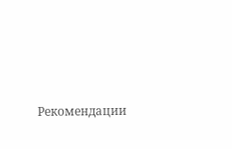Рекомендации